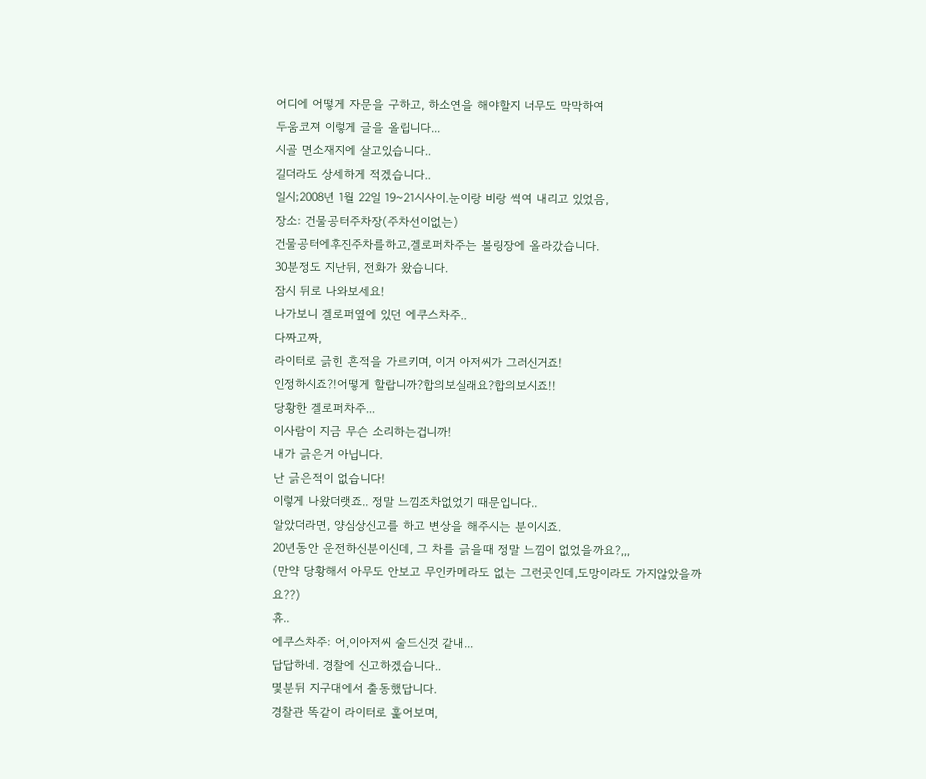어디에 어떻게 자문을 구하고, 하소연을 해야할지 너무도 막막하여
두움코져 이렇게 글을 올립니다...
시골 면소재지에 살고있습니다..
길더라도 상세하게 적겠습니다..
일시;2008년 1월 22일 19~21시사이.눈이랑 비랑 썩여 내리고 있었음,
장소: 건물공터주차장(주차선이없는)
건물공터에후진주차를하고,겔로퍼차주는 볼링장에 올라갔습니다.
30분정도 지난뒤, 전화가 왔습니다.
잠시 뒤로 나와보세요!
나가보니 겔로퍼옆에 있던 에쿠스차주..
다짜고짜,
라이터로 긁힌 흔적을 가르키며, 이거 아저씨가 그러신거죠!
인정하시죠?!어떻게 할랍니까?합의보실래요?합의보시죠!!
당황한 겔로퍼차주...
이사람이 지금 무슨 소리하는겁니까!
내가 긁은거 아닙니다.
난 긁은적이 없습니다!
이렇게 나왔더랫죠.. 정말 느낌조차없었기 때문입니다..
알았더라면, 양심상신고를 하고 변상을 해주시는 분이시죠.
20년동안 운전하신분이신데, 그 차를 긁을때 정말 느낌이 없었을까요?,,,
(만약 당황해서 아무도 안보고 무인카메라도 없는 그런곳인데,도망이라도 가지않았을까요??)
휴..
에쿠스차주: 어,이아저씨 술드신것 같내...
답답하네. 경찰에 신고하겠습니다..
몇분뒤 지구대에서 출동했답니다.
경찰관 똑같이 라이터로 훑어보며,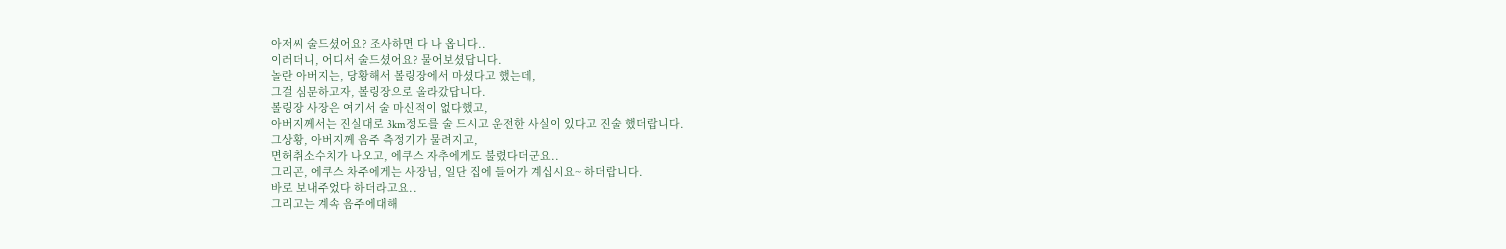아저씨 술드셨어요? 조사하면 다 나 옵니다..
이러더니, 어디서 술드셨어요? 물어보셨답니다.
놀란 아버지는, 당황해서 볼링장에서 마셨다고 했는데,
그걸 심문하고자, 볼링장으로 올라갔답니다.
볼링장 사장은 여기서 술 마신적이 없다했고,
아버지께서는 진실대로 3km정도를 술 드시고 운전한 사실이 있다고 진술 했더랍니다.
그상황, 아버지께 음주 측정기가 물려지고,
면허취소수치가 나오고, 에쿠스 자추에게도 불렸다더군요..
그리곤, 에쿠스 차주에게는 사장님, 일단 집에 들어가 계십시요~ 하더랍니다.
바로 보내주었다 하더라고요..
그리고는 계속 음주에대해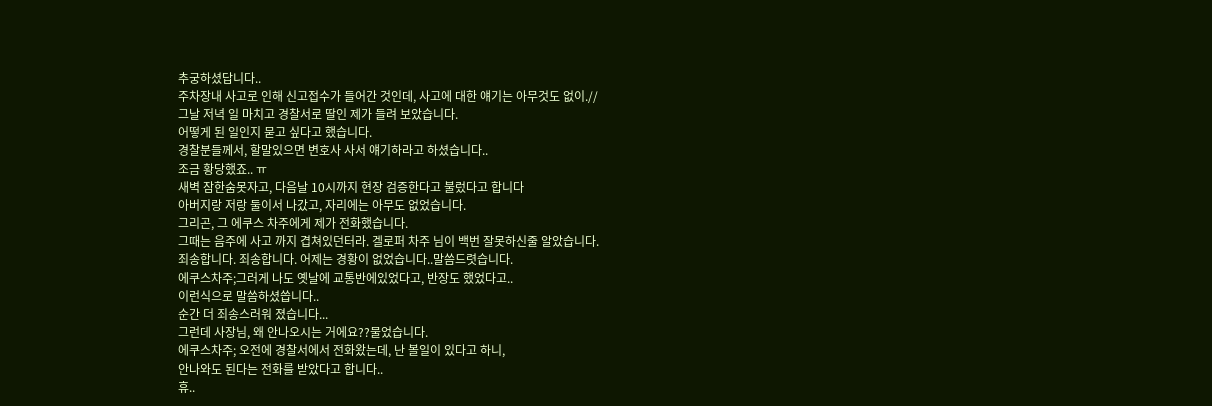추궁하셨답니다..
주차장내 사고로 인해 신고접수가 들어간 것인데, 사고에 대한 얘기는 아무것도 없이.//
그날 저녁 일 마치고 경찰서로 딸인 제가 들려 보았습니다.
어떻게 된 일인지 묻고 싶다고 했습니다.
경찰분들께서, 할말있으면 변호사 사서 얘기하라고 하셨습니다..
조금 황당했죠.. ㅠ
새벽 잠한숨못자고, 다음날 10시까지 현장 검증한다고 불렀다고 합니다
아버지랑 저랑 둘이서 나갔고, 자리에는 아무도 없었습니다.
그리곤, 그 에쿠스 차주에게 제가 전화했습니다.
그때는 음주에 사고 까지 겹쳐있던터라. 겔로퍼 차주 님이 백번 잘못하신줄 알았습니다.
죄송합니다. 죄송합니다. 어제는 경황이 없었습니다..말씀드렷습니다.
에쿠스차주;그러게 나도 옛날에 교통반에있었다고, 반장도 했었다고..
이런식으로 말씀하셨씁니다..
순간 더 죄송스러워 졌습니다...
그런데 사장님, 왜 안나오시는 거에요??물었습니다.
에쿠스차주; 오전에 경찰서에서 전화왔는데, 난 볼일이 있다고 하니,
안나와도 된다는 전화를 받았다고 합니다..
휴..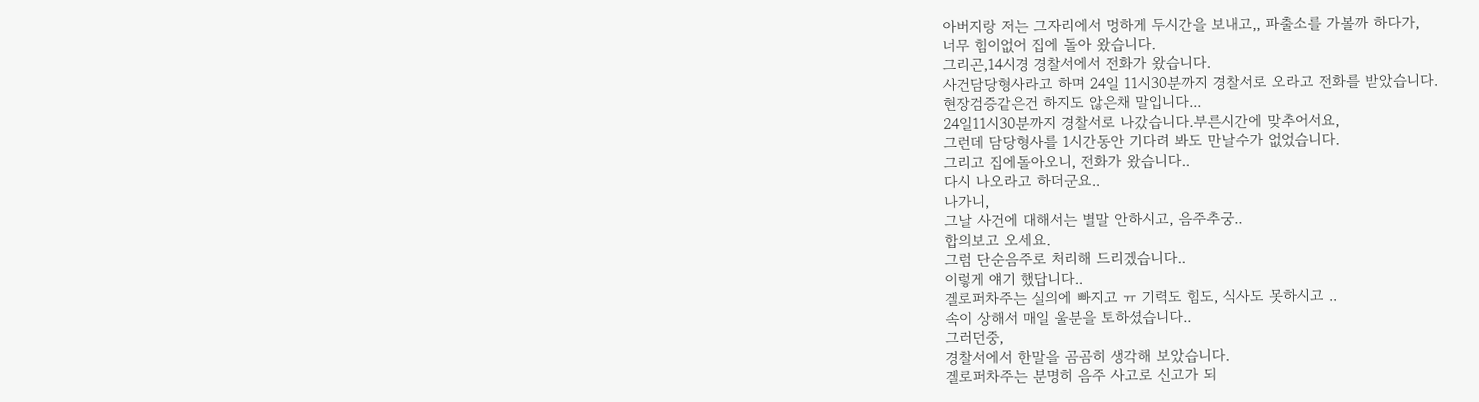아버지랑 저는 그자리에서 멍하게 두시간을 보내고,, 파출소를 가볼까 하다가,
너무 힘이없어 집에 돌아 왔습니다.
그리곤,14시경 경찰서에서 전화가 왔습니다.
사건담당형사라고 하며 24일 11시30분까지 경찰서로 오라고 전화를 받았습니다.
현장검증같은건 하지도 않은채 말입니다...
24일11시30분까지 경찰서로 나갔습니다.부른시간에 맞추어서요,
그런데 담당형사를 1시간동안 기다려 봐도 만날수가 없었습니다.
그리고 집에돌아오니, 전화가 왔습니다..
다시 나오라고 하더군요..
나가니,
그날 사건에 대해서는 별말 안하시고, 음주추궁..
합의보고 오세요.
그럼 단순음주로 처리해 드리겠습니다..
이렇게 얘기 했답니다..
겔로퍼차주는 실의에 빠지고 ㅠ 기력도 힘도, 식사도 못하시고 ..
속이 상해서 매일 울분을 토하셨습니다..
그러던중,
경찰서에서 한말을 곰곰히 생각해 보았습니다.
겔로퍼차주는 분명히 음주 사고로 신고가 되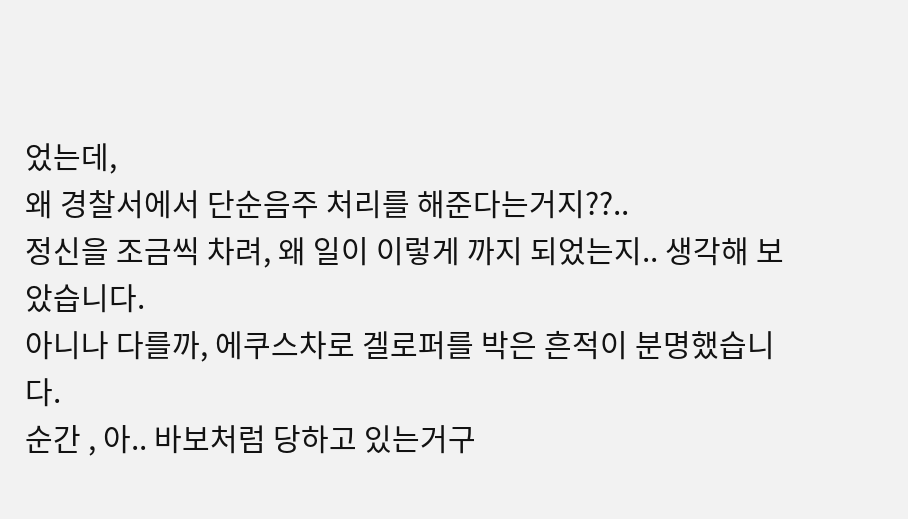었는데,
왜 경찰서에서 단순음주 처리를 해준다는거지??..
정신을 조금씩 차려, 왜 일이 이렇게 까지 되었는지.. 생각해 보았습니다.
아니나 다를까, 에쿠스차로 겔로퍼를 박은 흔적이 분명했습니다.
순간 , 아.. 바보처럼 당하고 있는거구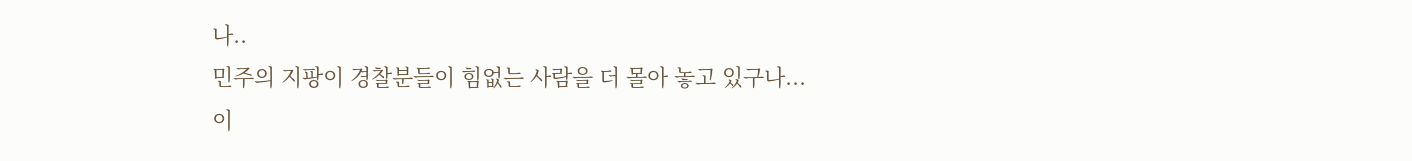나..
민주의 지팡이 경찰분들이 힘없는 사람을 더 몰아 놓고 있구나...
이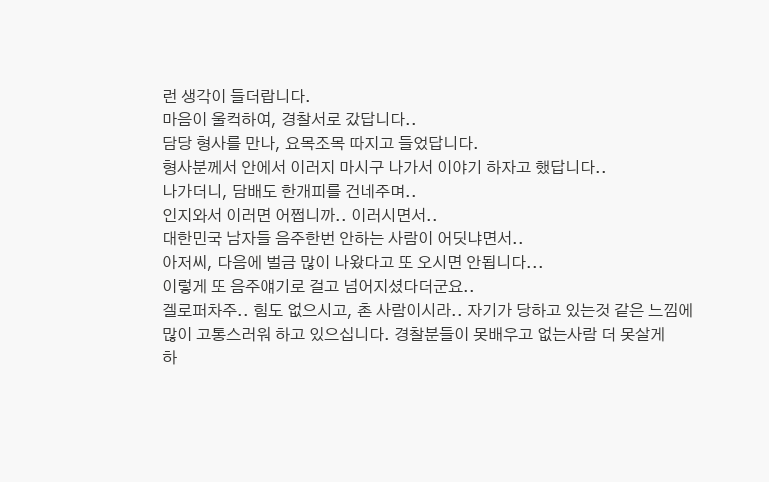런 생각이 들더랍니다.
마음이 울컥하여, 경찰서로 갔답니다..
담당 형사를 만나, 요목조목 따지고 들었답니다.
형사분께서 안에서 이러지 마시구 나가서 이야기 하자고 했답니다..
나가더니, 담배도 한개피를 건네주며..
인지와서 이러면 어쩝니까.. 이러시면서..
대한민국 남자들 음주한번 안하는 사람이 어딧냐면서..
아저씨, 다음에 벌금 많이 나왔다고 또 오시면 안됩니다...
이렇게 또 음주얘기로 걸고 넘어지셨다더군요..
겔로퍼차주.. 힘도 없으시고, 촌 사람이시라.. 자기가 당하고 있는것 같은 느낌에
많이 고통스러워 하고 있으십니다. 경찰분들이 못배우고 없는사람 더 못살게
하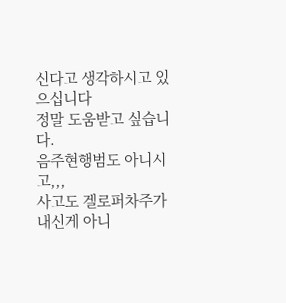신다고 생각하시고 있으십니다
정말 도움받고 싶습니다.
음주현행범도 아니시고,,,
사고도 겔로퍼차주가 내신게 아니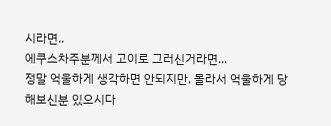시라면..
에쿠스차주분께서 고이로 그러신거라면...
정말 억울하게 생각하면 안되지만, 몰라서 억울하게 당해보신분 있으시다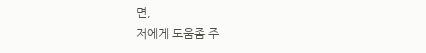면,
저에게 도움좀 주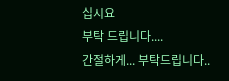십시요
부탁 드립니다....
간절하게... 부탁드립니다..